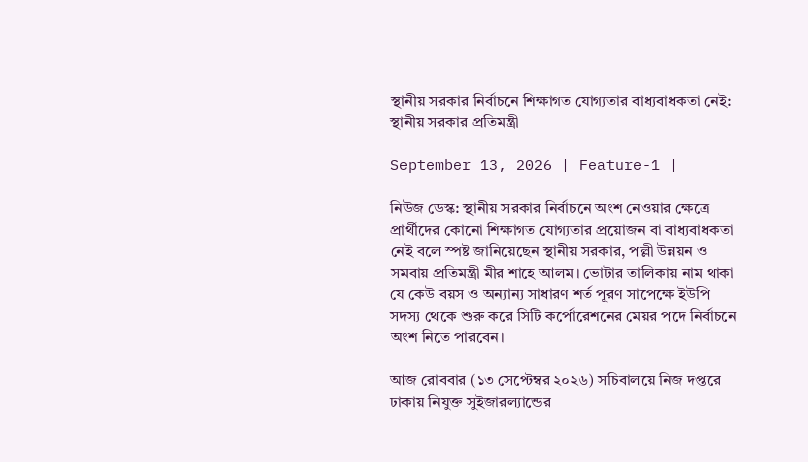স্থানীয় সরকার নির্বাচনে শিক্ষাগত যোগ্যতার বাধ্যবাধকতা নেই: স্থানীয় সরকার প্রতিমন্ত্রী

September 13, 2026 | Feature-1 |

নিউজ ডেস্ক: স্থানীয় সরকার নির্বাচনে অংশ নেওয়ার ক্ষেত্রে প্রার্থীদের কোনো শিক্ষাগত যোগ্যতার প্রয়োজন বা বাধ্যবাধকতা নেই বলে স্পষ্ট জানিয়েছেন স্থানীয় সরকার, পল্লী উন্নয়ন ও সমবায় প্রতিমন্ত্রী মীর শাহে আলম। ভোটার তালিকায় নাম থাকা যে কেউ বয়স ও অন্যান্য সাধারণ শর্ত পূরণ সাপেক্ষে ইউপি সদস্য থেকে শুরু করে সিটি কর্পোরেশনের মেয়র পদে নির্বাচনে অংশ নিতে পারবেন।

আজ রোববার (১৩ সেপ্টেম্বর ২০২৬) সচিবালয়ে নিজ দপ্তরে ঢাকায় নিযুক্ত সুইজারল্যান্ডের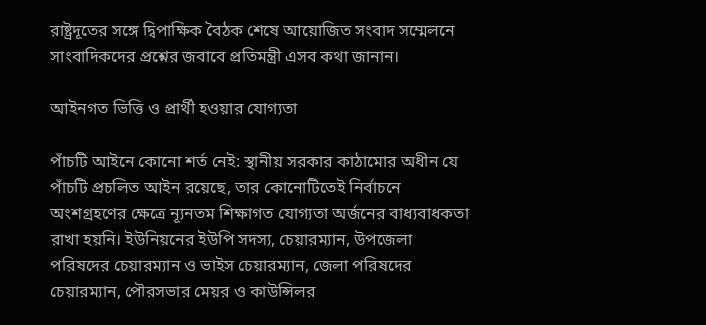রাষ্ট্রদূতের সঙ্গে দ্বিপাক্ষিক বৈঠক শেষে আয়োজিত সংবাদ সম্মেলনে সাংবাদিকদের প্রশ্নের জবাবে প্রতিমন্ত্রী এসব কথা জানান।

আইনগত ভিত্তি ও প্রার্থী হওয়ার যোগ্যতা

পাঁচটি আইনে কোনো শর্ত নেই: স্থানীয় সরকার কাঠামোর অধীন যে পাঁচটি প্রচলিত আইন রয়েছে, তার কোনোটিতেই নির্বাচনে অংশগ্রহণের ক্ষেত্রে ন্যূনতম শিক্ষাগত যোগ্যতা অর্জনের বাধ্যবাধকতা রাখা হয়নি। ইউনিয়নের ইউপি সদস্য, চেয়ারম্যান, উপজেলা পরিষদের চেয়ারম্যান ও ভাইস চেয়ারম্যান, জেলা পরিষদের চেয়ারম্যান, পৌরসভার মেয়র ও কাউন্সিলর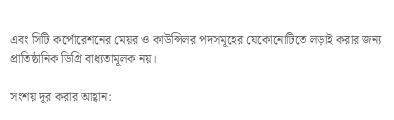এবং সিটি কর্পোরেশনের মেয়র ও কাউন্সিলর পদসমূহের যেকোনোটিতে লড়াই করার জন্য প্রাতিষ্ঠানিক ডিগ্রি বাধ্যতামূলক নয়।

সংশয় দূর করার আহ্বান: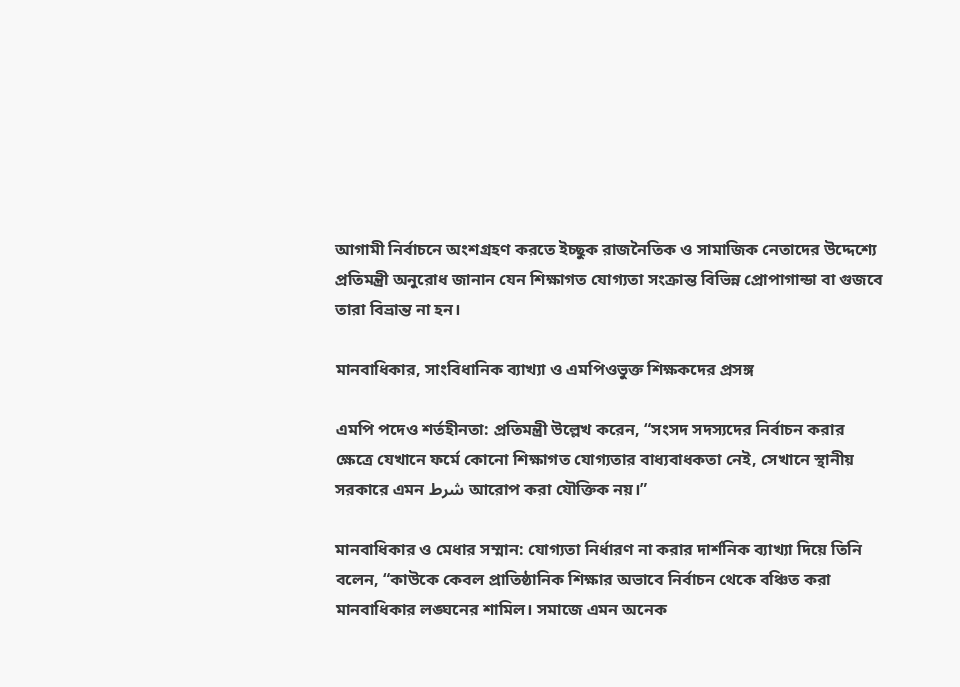আগামী নির্বাচনে অংশগ্রহণ করতে ইচ্ছুক রাজনৈতিক ও সামাজিক নেতাদের উদ্দেশ্যে প্রতিমন্ত্রী অনুরোধ জানান যেন শিক্ষাগত যোগ্যতা সংক্রান্ত বিভিন্ন প্রোপাগান্ডা বা গুজবে তারা বিভ্রান্ত না হন।

মানবাধিকার, সাংবিধানিক ব্যাখ্যা ও এমপিওভুক্ত শিক্ষকদের প্রসঙ্গ

এমপি পদেও শর্তহীনতা: প্রতিমন্ত্রী উল্লেখ করেন, “সংসদ সদস্যদের নির্বাচন করার ক্ষেত্রে যেখানে ফর্মে কোনো শিক্ষাগত যোগ্যতার বাধ্যবাধকতা নেই, সেখানে স্থানীয় সরকারে এমন شرط আরোপ করা যৌক্তিক নয়।”

মানবাধিকার ও মেধার সম্মান: যোগ্যতা নির্ধারণ না করার দার্শনিক ব্যাখ্যা দিয়ে তিনি বলেন, “কাউকে কেবল প্রাতিষ্ঠানিক শিক্ষার অভাবে নির্বাচন থেকে বঞ্চিত করা মানবাধিকার লঙ্ঘনের শামিল। সমাজে এমন অনেক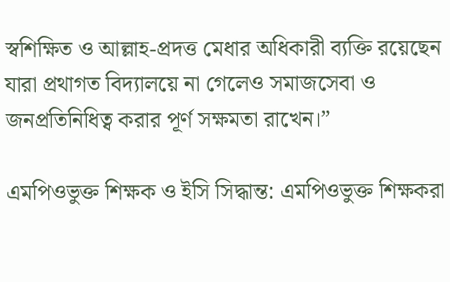স্বশিক্ষিত ও আল্লাহ-প্রদত্ত মেধার অধিকারী ব্যক্তি রয়েছেন যারা প্রথাগত বিদ্যালয়ে না গেলেও সমাজসেবা ও জনপ্রতিনিধিত্ব করার পূর্ণ সক্ষমতা রাখেন।”

এমপিওভুক্ত শিক্ষক ও ইসি সিদ্ধান্ত: এমপিওভুক্ত শিক্ষকরা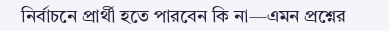নির্বাচনে প্রার্থী হতে পারবেন কি না—এমন প্রশ্নের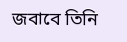জবাবে তিনি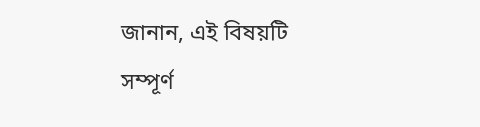জানান, এই বিষয়টি সম্পূর্ণ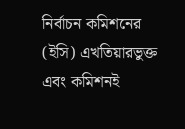নির্বাচন কমিশনের (ইসি) এখতিয়ারভুক্ত এবং কমিশনই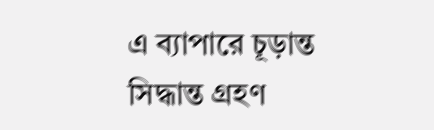এ ব্যাপারে চূড়ান্ত সিদ্ধান্ত গ্রহণ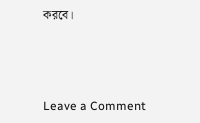করবে।



Leave a Comment